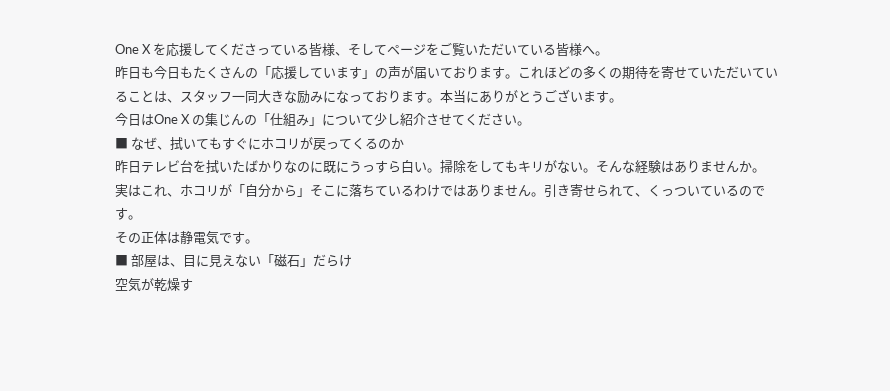One X を応援してくださっている皆様、そしてページをご覧いただいている皆様へ。
昨日も今日もたくさんの「応援しています」の声が届いております。これほどの多くの期待を寄せていただいていることは、スタッフ一同大きな励みになっております。本当にありがとうございます。
今日はOne X の集じんの「仕組み」について少し紹介させてください。
■ なぜ、拭いてもすぐにホコリが戻ってくるのか
昨日テレビ台を拭いたばかりなのに既にうっすら白い。掃除をしてもキリがない。そんな経験はありませんか。
実はこれ、ホコリが「自分から」そこに落ちているわけではありません。引き寄せられて、くっついているのです。
その正体は静電気です。
■ 部屋は、目に見えない「磁石」だらけ
空気が乾燥す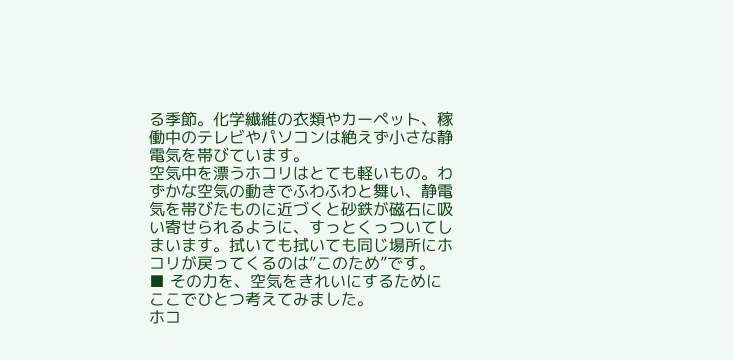る季節。化学繊維の衣類やカーペット、稼働中のテレビやパソコンは絶えず小さな静電気を帯びています。
空気中を漂うホコリはとても軽いもの。わずかな空気の動きでふわふわと舞い、静電気を帯びたものに近づくと砂鉄が磁石に吸い寄せられるように、すっとくっついてしまいます。拭いても拭いても同じ場所にホコリが戻ってくるのは”このため”です。
■ その力を、空気をきれいにするために
ここでひとつ考えてみました。
ホコ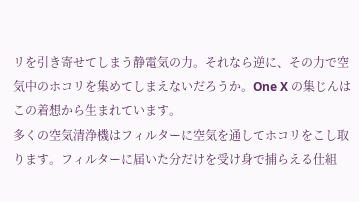リを引き寄せてしまう静電気の力。それなら逆に、その力で空気中のホコリを集めてしまえないだろうか。One X の集じんはこの着想から生まれています。
多くの空気清浄機はフィルターに空気を通してホコリをこし取ります。フィルターに届いた分だけを受け身で捕らえる仕組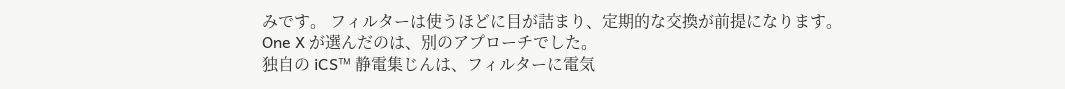みです。 フィルターは使うほどに目が詰まり、定期的な交換が前提になります。
One X が選んだのは、別のアプローチでした。
独自の iCS™ 静電集じんは、フィルターに電気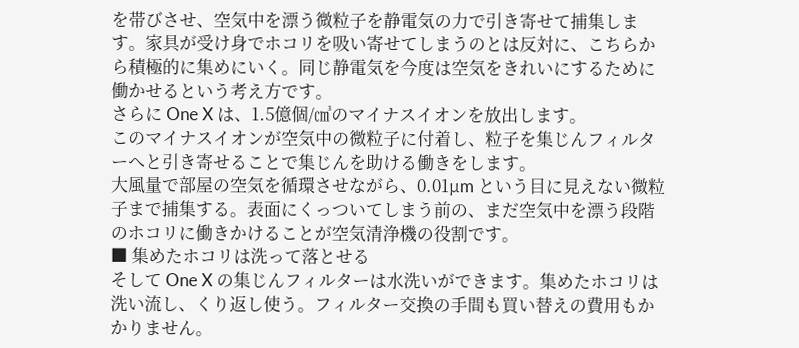を帯びさせ、空気中を漂う微粒子を静電気の力で引き寄せて捕集します。家具が受け身でホコリを吸い寄せてしまうのとは反対に、こちらから積極的に集めにいく。同じ静電気を今度は空気をきれいにするために働かせるという考え方です。
さらに One X は、1.5億個/㎤のマイナスイオンを放出します。
このマイナスイオンが空気中の微粒子に付着し、粒子を集じんフィルターへと引き寄せることで集じんを助ける働きをします。
大風量で部屋の空気を循環させながら、0.01µm という目に見えない微粒子まで捕集する。表面にくっついてしまう前の、まだ空気中を漂う段階のホコリに働きかけることが空気清浄機の役割です。
■ 集めたホコリは洗って落とせる
そして One X の集じんフィルターは水洗いができます。集めたホコリは洗い流し、くり返し使う。フィルター交換の手間も買い替えの費用もかかりません。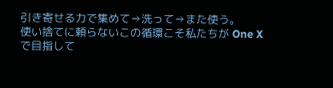引き寄せる力で集めて⇒洗って⇒また使う。
使い捨てに頼らないこの循環こそ私たちが One X で目指して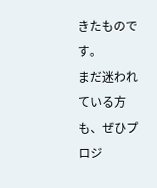きたものです。
まだ迷われている方も、ぜひプロジ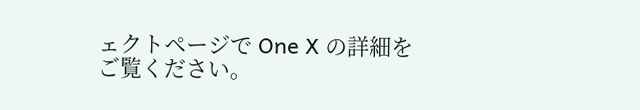ェクトページで One X の詳細をご覧ください。